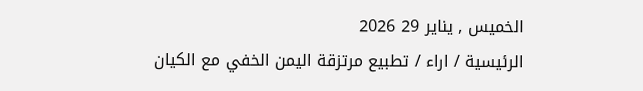الخميس , يناير 29 2026
الرئيسية / اراء / تطبيع مرتزقة اليمن الخفي مع الكيان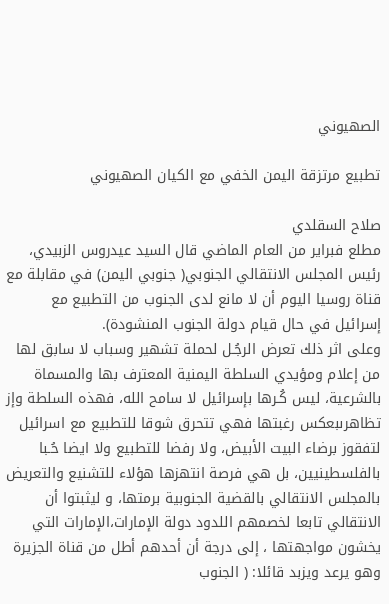الصهيوني

تطبيع مرتزقة اليمن الخفي مع الكيان الصهيوني

صلاح السقلدي
مطلع فبراير من العام الماضي قال السيد عيدروس الزبيدي، رئيس المجلس الانتقالي الجنوبي( جنوبي اليمن) في مقابلة مع قناة روسيا اليوم أن لا مانع لدى الجنوب من التطبيع مع إسرائيل في حال قيام دولة الجنوب المنشودة).
وعلى اثر ذلك تعرض الرجُـل لحملة تشهير وسباب لا سابق لها من إعلام ومؤيدي السلطة اليمنية المعترف بها والمسماة بالشرعية، ليس كُـرها بإسرائيل لا سامح الله، فهذه السلطة وإز تظاهرىبعكس رغبتها فهي تتحرق شوقا للتطبيع مع اسرائيل لتفقوز برضاء البيت الأبيض، ولا رفضا للتطبيع ولا ايضا حُـبا بالفلسطينيين، بل هي فرصة انتهزها هؤلاء للتشنيع والتعريض بالمجلس الانتقالي بالقضية الجنوبية برمتها، و ليثبتوا أن الانتقالي تابعا لخصمهم اللدود دولة الإمارات،الإمارات التي يخشون مواجهتها ، إلى درجة أن أحدهم أطل من قناة الجزيرة وهو يرعد ويزبد قائلا: ( الجنوب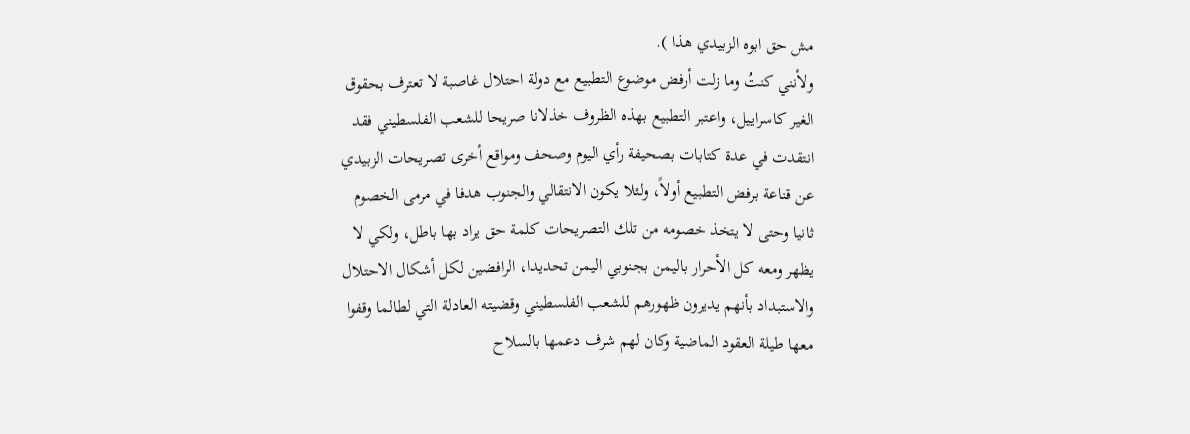مش حق ابوه الزبيدي هذا ).
ولأنني كنتُ وما زلت أرفض موضوع التطبيع مع دولة احتلال غاصبة لا تعترف بحقوق الغير كاسراييل، واعتبر التطبيع بهذه الظروف خذلانا صريحا للشعب الفلسطيني فقد انتقدت في عدة كتابات بصحيفة رأي اليوم وصحف ومواقع أخرى تصريحات الزبيدي عن قناعة برفض التطبيع أولاً، ولئلا يكون الانتقالي والجنوب هدفا في مرمى الخصوم ثانيا وحتى لا يتخذ خصومه من تلك التصريحات كلمة حق يراد بها باطل، ولكي لا يظهر ومعه كل الأحرار باليمن بجنوبي اليمن تحديدا، الرافضين لكل أشكال الاحتلال والاستبداد بأنهم يديرون ظهورهم للشعب الفلسطيني وقضيته العادلة التي لطالما وقفوا معها طيلة العقود الماضية وكان لهم شرف دعمها بالسلاح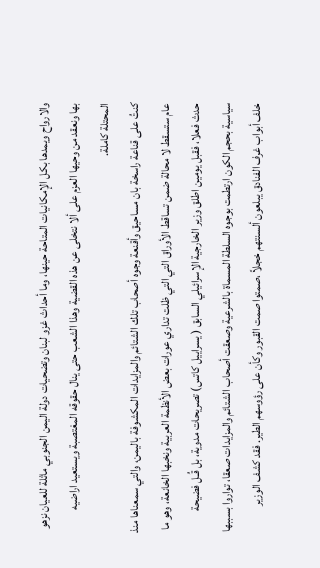والارواح ويمدها بكل الإمكانيات المتاحة حينها، وما أحداث غزو لبنان وتضحيات دولة اليمن الجنوبي ماثلة للعيان نزهو بها ونعقد من وحيها العزم على ألا نتخلى عن هذه القضية وهذا الشعب حتى ينال حقوقه المغتصبة ويستعيد اراضيه المحتلة كاملة.
كنتُ على قناعة راسخة بان مساحيق وأقنعة وجوه أصحاب تلك الشتائم والمزايدات المكشوفة باليمن، والتي سمعناها منذ عام ستسقط لا محالة ضمن تساقط الأوراق التي التي ظلت تداري عورات بعض الأنظمة العربية ونخبها الخانعة، وهو ما حدث فعلا، فقبل يومين اطلق وزير الخارجية الإسرائيلي السابق ( يسراييل كاتس) تصريحات مدوية، بل قُـل فضيحة سياسية بحجم الكون ارتطمت بوجوه السلطة المسماة بالشرعية وصعقت أصحاب الشتائم والمزايدات صعقا، تواروا بسببها خلف أبواب غرف الفنادق يبلعون ألسنتهم خجلاً ،صمتوا صمت القبور وكأن على رؤوسهم الطير. فقد كشف الوزير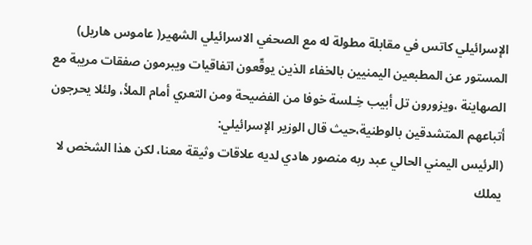الإسرائيلي كاتس في مقابلة مطولة له مع الصحفي الاسرائيلي الشهير( عاموس هاريل) المستور عن المطبعين اليمنيين بالخفاء الذين يوقّعون اتفاقيات ويبرمون صفقات مريبة مع الصهاينة ،ويزورون تل أبيب خِـلسة خوفا من الفضيحة ومن التعري أمام الملأ، ولئلا يحرجون أتباعهم المتشدقين بالوطنية،حيث قال الوزير الإسرائيلي:
(الرئيس اليمني الحالي عبد ربه منصور هادي لديه علاقات وثيقة معنا، لكن هذا الشخص لا يملك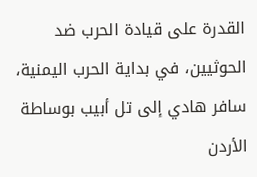القدرة على قيادة الحرب ضد الحوثيين، في بداية الحرب اليمنية، سافر هادي إلى تل أبيب بوساطة الأردن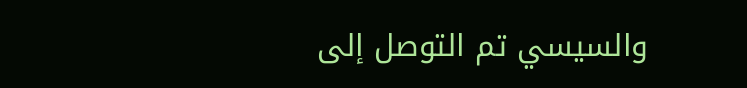والسيسي تم التوصل إلى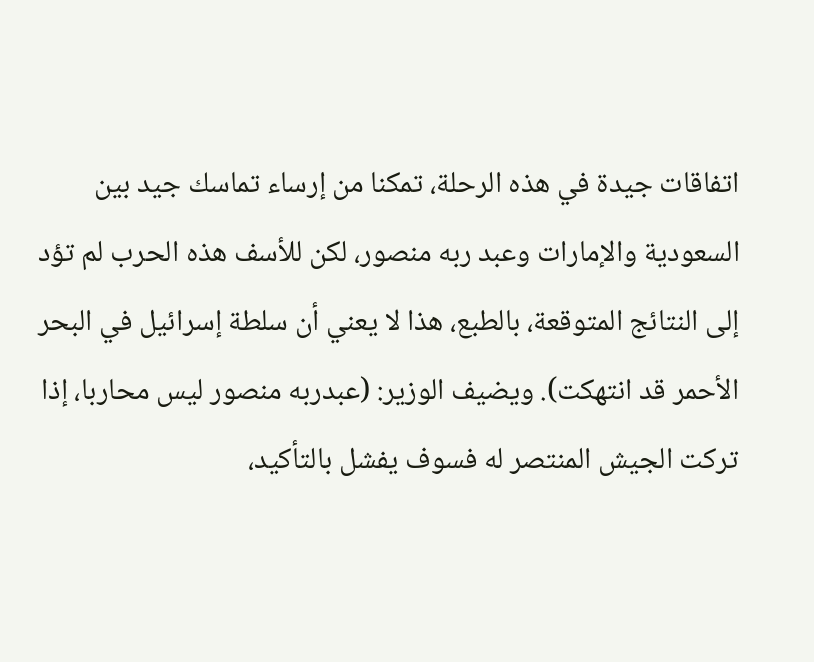اتفاقات جيدة في هذه الرحلة، تمكنا من إرساء تماسك جيد بين السعودية والإمارات وعبد ربه منصور، لكن للأسف هذه الحرب لم تؤد إلى النتائج المتوقعة، بالطبع، هذا لا يعني أن سلطة إسرائيل في البحر الأحمر قد انتهكت). ويضيف الوزير: (عبدربه منصور ليس محاربا، إذا تركت الجيش المنتصر له فسوف يفشل بالتأكيد،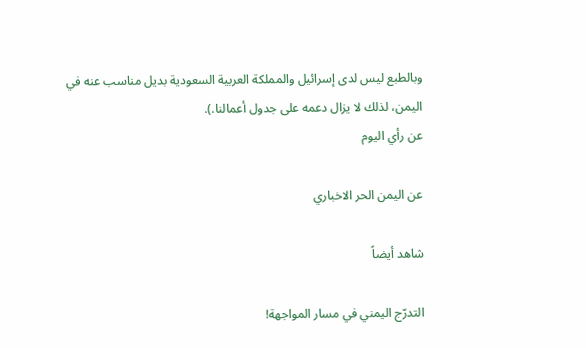وبالطبع ليس لدى إسرائيل والمملكة العربية السعودية بديل مناسب عنه في اليمن، لذلك لا يزال دعمه على جدول أعمالنا.).
عن رأي اليوم

عن اليمن الحر الاخباري

شاهد أيضاً

التدرّج اليمني في مسار المواجهة!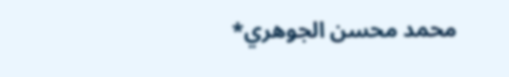محمد محسن الجوهري*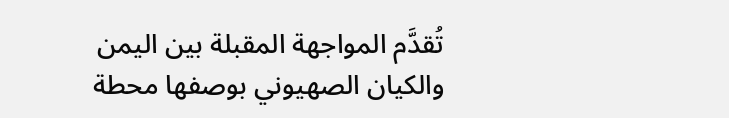تُقدَّم المواجهة المقبلة بين اليمن والكيان الصهيوني بوصفها محطة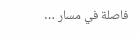فاصلة في مسار …